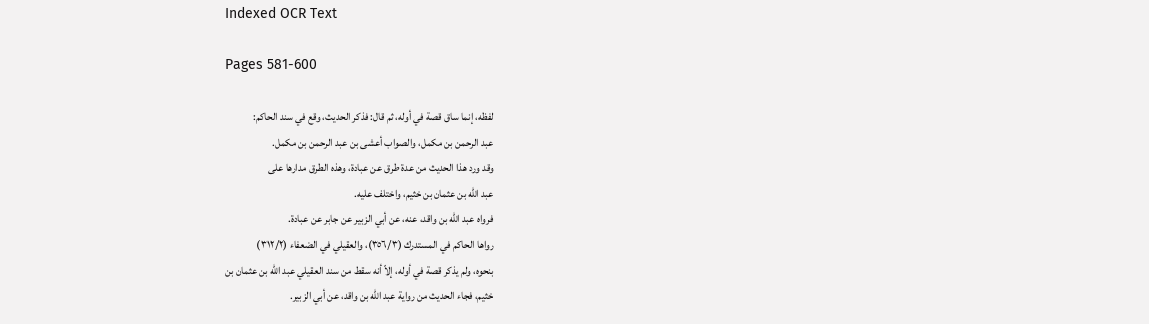Indexed OCR Text

Pages 581-600

لفظه، إنما ساق قصة في أوله، ثم قال: فذكر الحديث، وقع في سند الحاكم:
عبد الرحمن بن مكمل، والصواب أعشى بن عبد الرحمن بن مكمل.
وقد ورد هذا الحديث من عدة طرق عن عبادة، وهذه الطرق مدارها على
عبد الله بن عثمان بن خثیم، واختلف عليه.
فرواه عبد الله بن واقد، عنه، عن أبي الزبير عن جابر عن عبادة.
رواها الحاكم في المستدرك (٣٥٦/٣)، والعقيلي في الضعفاء (٣١٢/٢)
بنحوه، ولم يذكر قصة في أوله، إلاّ أنه سقط من سند العقيلي عبد الله بن عثمان بن
خثيم، فجاء الحديث من رواية عبد الله بن واقد، عن أبي الزبير.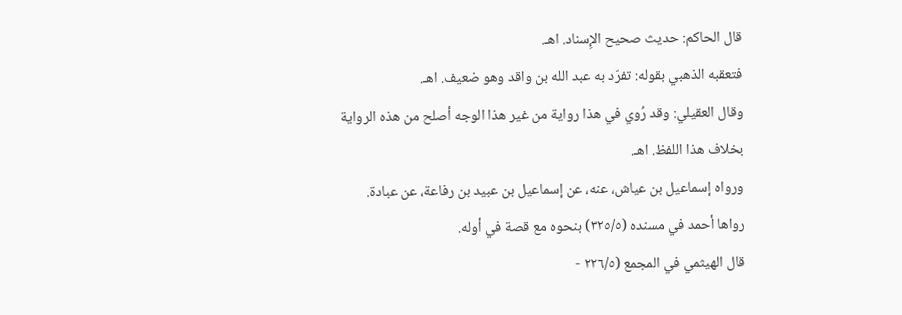قال الحاكم: حديث صحيح الإِسناد. اهـ.
فتعقبه الذهبي بقوله: تفرّد به عبد الله بن واقد وهو ضعيف. اهـ.
وقال العقيلي: وقد رُوي في هذا رواية من غير هذا الوجه أصلح من هذه الرواية
بخلاف هذا اللفظ. اهـ.
ورواه إسماعيل بن عياش، عنه، عن إسماعيل بن عبيد بن رفاعة، عن عبادة.
رواها أحمد في مسنده (٣٢٥/٥) بنحوه مع قصة في أوله.
قال الهيثمي في المجمع (٢٢٦/٥ -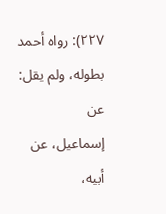٢٢٧): رواه أحمد بطوله، ولم يقل: عن
إسماعيل، عن أبيه،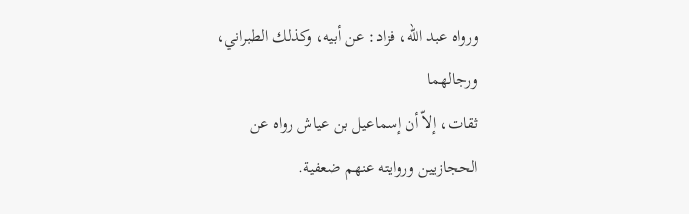ورواه عبد الله، فزاد: عن أبيه، وكذلك الطبراني، ورجالهما
ثقات، إلاّ أن إسماعيل بن عياش رواه عن الحجازيين وروايته عنهم ضعفية.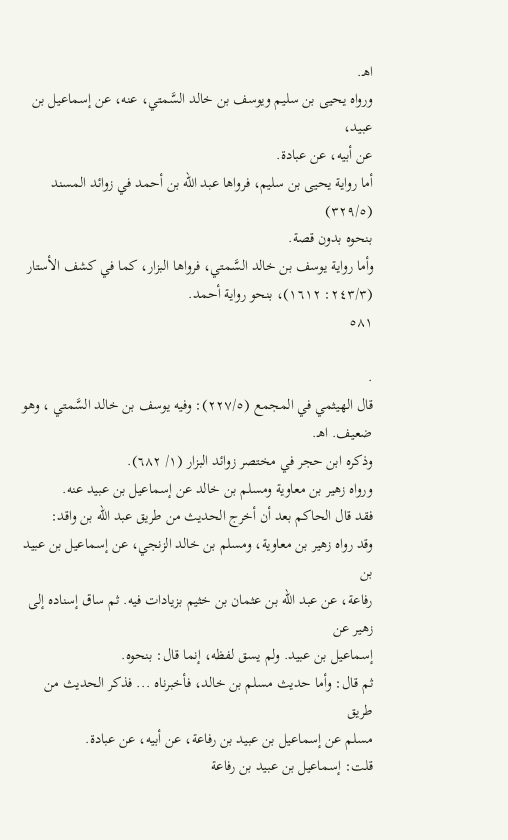اهـ.
ورواه يحيى بن سليم ويوسف بن خالد السَّمتي، عنه، عن إسماعيل بن عبيد،
عن أبيه، عن عبادة.
أما رواية يحيى بن سليم، فرواها عبد الله بن أحمد في زوائد المسند (٣٢٩/٥)
بنحوه بدون قصة.
وأما رواية يوسف بن خالد السَّمتي، فرواها البزار، كما في كشف الأستار
(٢٤٣/٣: ١٦١٢)، بنحو رواية أحمد.
٥٨١

.
قال الهيثمي في المجمع (٢٢٧/٥): وفيه يوسف بن خالد السَّمتي ، وهو
ضعيف. اهـ.
وذكره ابن حجر في مختصر زوائد البزار (١/ ٦٨٢).
ورواه زهير بن معاوية ومسلم بن خالد عن إسماعيل بن عبيد عنه.
فقد قال الحاكم بعد أن أخرج الحديث من طريق عبد الله بن واقد:
وقد رواه زهير بن معاوية، ومسلم بن خالد الزنجي، عن إسماعيل بن عبيد بن
رفاعة، عن عبد الله بن عثمان بن خثيم بزيادات فيه. ثم ساق إسناده إلى زهير عن
إسماعيل بن عبيد. ولم يسق لفظه، إنما قال: بنحوه.
ثم قال: وأما حديث مسلم بن خالد، فأخبرناه ... فذكر الحديث من طريق
مسلم عن إسماعيل بن عبيد بن رفاعة، عن أبيه، عن عبادة.
قلت: إسماعيل بن عبيد بن رفاعة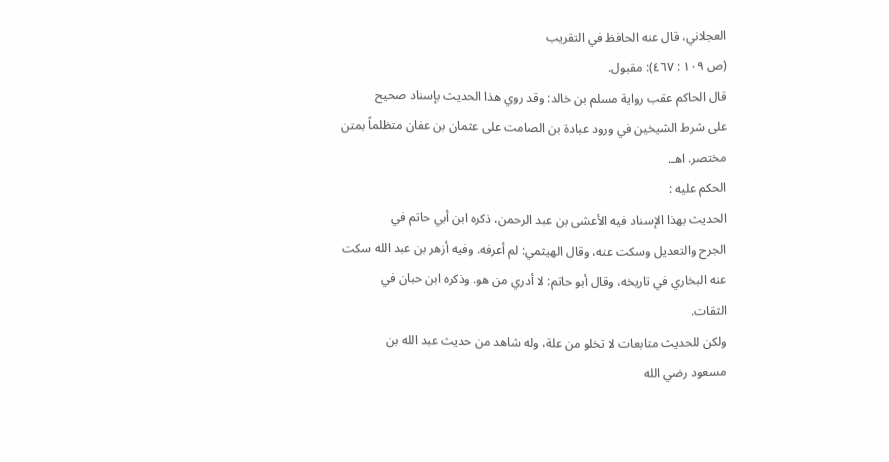العجلاني، قال عنه الحافظ في التقريب
(ص ١٠٩ : ٤٦٧): مقبول.
قال الحاکم عقب رواية مسلم بن خالد: وقد روي هذا الحدیث بإسناد صحيح
على شرط الشيخين في ورود عبادة بن الصامت على عثمان بن عفان متظلماً بمتن
مختصر. اهـ.
الحكم عليه :
الحديث بهذا الإسناد فيه الأعشى بن عبد الرحمن، ذكره ابن أبي حاتم في
الجرح والتعديل وسكت عنه، وقال الهيثمي: لم أعرفه. وفيه أزهر بن عبد الله سكت
عنه البخاري في تاريخه، وقال أبو حاتم: لا أدري من هو. وذكره ابن حبان في
الثقات.
ولكن للحديث متابعات لا تخلو من علة، وله شاهد من حديث عبد الله بن
مسعود رضي الله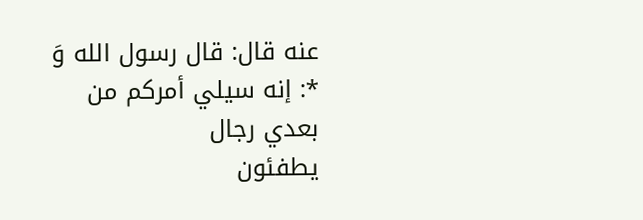عنه قال: قال رسول الله وَ *: إنه سيلي أمركم من بعدي رجال
يطفئون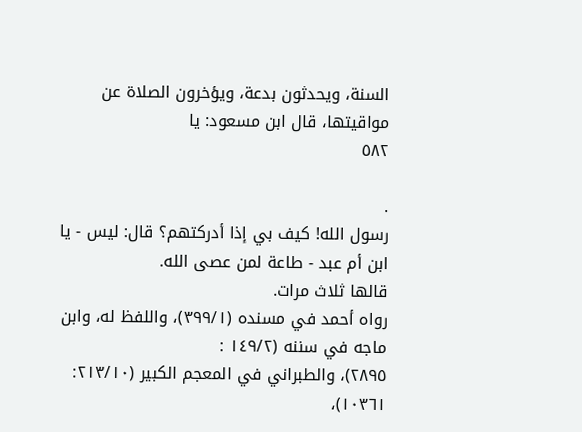السنة، ويحدثون بدعة، ويؤخرون الصلاة عن مواقيتها، قال ابن مسعود: يا
٥٨٢

.
رسول الله! كيف بي إذا أدركتهم؟ قال: ليس - يا ابن أم عبد - طاعة لمن عصى الله.
قالها ثلاث مرات.
رواه أحمد في مسنده (٣٩٩/١)، واللفظ له، وابن ماجه في سننه (١٤٩/٢ :
٢٨٩٥)، والطبراني في المعجم الكبير (٢١٣/١٠: ١٠٣٦١)،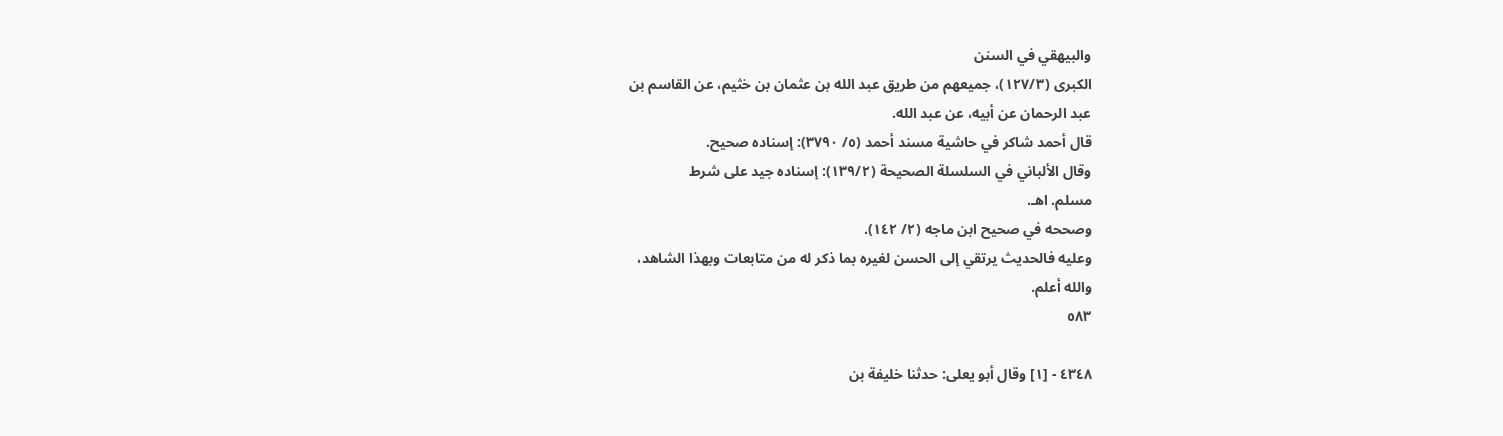والبيهقي في السنن
الكبرى (١٢٧/٣)، جميعهم من طريق عبد الله بن عثمان بن خثيم، عن القاسم بن
عبد الرحمان عن أبيه، عن عبد الله.
قال أحمد شاكر في حاشية مسند أحمد (٥/ ٣٧٩٠): إسناده صحيح.
وقال الألباني في السلسلة الصحيحة (١٣٩/٢): إسناده جيد على شرط
مسلم. اهـ.
وصححه في صحيح ابن ماجه (٢/ ١٤٢).
وعليه فالحديث يرتقي إلى الحسن لغيره بما ذكر له من متابعات وبهذا الشاهد،
والله أعلم.
٥٨٣

٤٣٤٨ - [١] وقال أبو يعلى: حدثنا خليفة بن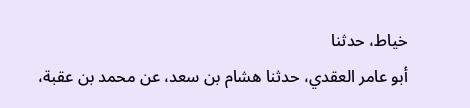خياط، حدثنا
أبو عامر العقدي، حدثنا هشام بن سعد، عن محمد بن عقبة،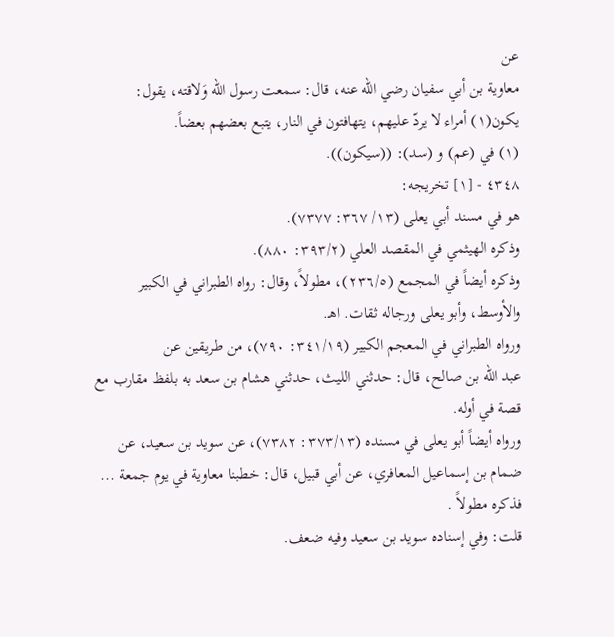عن
معاوية بن أبي سفيان رضي الله عنه، قال: سمعت رسول الله وَلاقته، يقول:
يكون(١) أمراء لا يردّ عليهم، يتهافتون في النار، يتبع بعضهم بعضاً.
(١) في (عم) و (سد): ((سيكون)).
٤٣٤٨ - [١] تخريجه:
هو في مسند أبي يعلى (١٣/ ٣٦٧: ٧٣٧٧).
وذكره الهيثمي في المقصد العلي (٣٩٣/٢: ٨٨٠).
وذكره أيضاً في المجمع (٢٣٦/٥)، مطولاً، وقال: رواه الطبراني في الكبير
والأوسط، وأبو يعلى ورجاله ثقات. اهـ.
ورواه الطبراني في المعجم الكبير (٣٤١/١٩: ٧٩٠)، من طريقين عن
عبد الله بن صالح، قال: حدثني الليث، حدثني هشام بن سعد به بلفظ مقارب مع
قصة في أوله.
ورواه أيضاً أبو يعلى في مسنده (٣٧٣/١٣: ٧٣٨٢)، عن سويد بن سعيد، عن
ضمام بن إسماعيل المعافري، عن أبي قبيل، قال: خطبنا معاوية في يوم جمعة ...
فذكره مطولاً .
قلت: وفي إسناده سويد بن سعيد وفيه ضعف.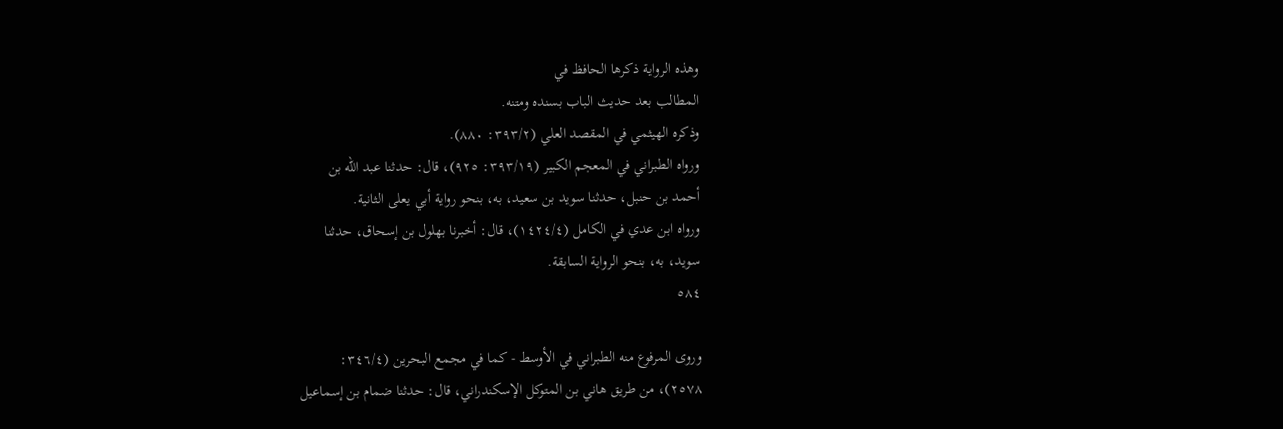وهذه الرواية ذكرها الحافظ في
المطالب بعد حديث الباب بسنده ومتنه.
وذكره الهيثمي في المقصد العلي (٣٩٣/٢: ٨٨٠).
ورواه الطبراني في المعجم الكبير (٣٩٣/١٩: ٩٢٥)، قال: حدثنا عبد الله بن
أحمد بن حنبل، حدثنا سويد بن سعيد، به، بنحو رواية أبي يعلى الثانية.
ورواه ابن عدي في الكامل (١٤٢٤/٤)، قال: أخبرنا بهلول بن إسحاق، حدثنا
سويد، به، بنحو الرواية السابقة.
٥٨٤

وروى المرفوع منه الطبراني في الأوسط - كما في مجمع البحرين (٣٤٦/٤:
٢٥٧٨)، من طريق هاني بن المتوكل الإسكندراني، قال: حدثنا ضمام بن إسماعيل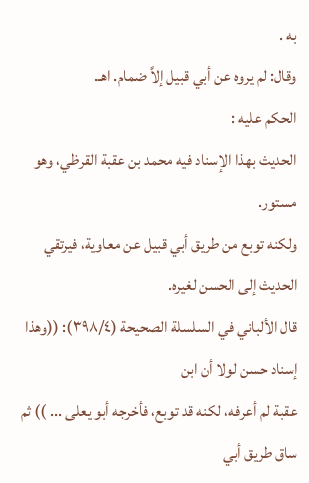به .
وقال: لم يروه عن أبي قبيل إلاَّ ضمام. اهـ.
الحكم عليه :
الحديث بهذا الإسناد فيه محمد بن عقبة القرظي، وهو مستور.
ولكنه توبع من طريق أبي قبيل عن معاوية، فيرتقي الحديث إلى الحسن لغيره.
قال الألباني في السلسلة الصحيحة (٣٩٨/٤): ((وهذا إسناد حسن لولا أن ابن
عقبة لم أعرفه، لكنه قد توبع، فأخرجه أبو يعلى ... )) ثم ساق طريق أبي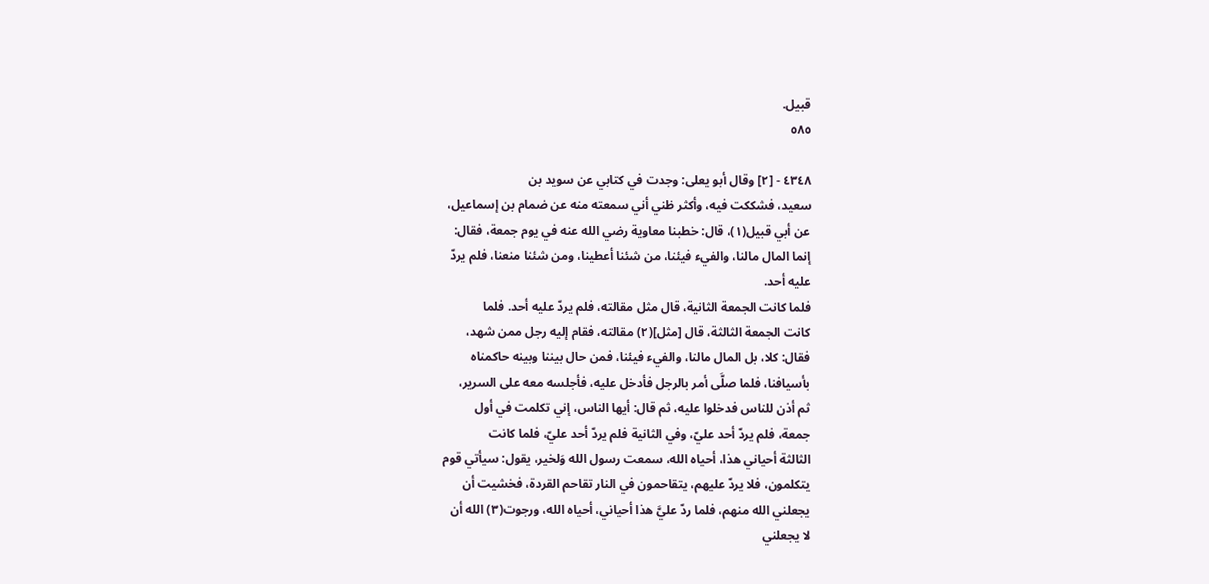قبيل.
٥٨٥

٤٣٤٨ - [٢] وقال أبو يعلى: وجدت في كتابي عن سويد بن
سعید، فشککت فيه، وأكثر ظني أني سمعته منه عن ضمام بن إسماعيل،
عن أبي قبيل(١)، قال: خطبنا معاوية رضي الله عنه في يوم جمعة، فقال:
إنما المال مالنا، والفيء فيئنا، من شئنا أعطينا، ومن شئنا منعنا، فلم يردّ
علیه أحد.
فلما كانت الجمعة الثانية، قال مثل مقالته، فلم يردّ عليه أحد. فلما
كانت الجمعة الثالثة، قال [مثل](٢) مقالته، فقام إليه رجل ممن شهد،
فقال: كلا، بل المال مالنا، والفيء فيئنا، فمن حال بيننا وبينه حاكمناه
بأسيافنا، فلما صلَّى أمر بالرجل فأدخل عليه، فأجلسه معه على السرير،
ثم أذن للناس فدخلوا عليه، ثم قال: أيها الناس، إني تكلمت في أول
جمعة، فلم يردّ أحد عليّ، وفي الثانية فلم يردّ أحد عليّ، فلما كانت
الثالثة أحياني هذا، أحياه الله، سمعت رسول الله وَلخير، يقول: سيأتي قوم
يتكلمون، فلا يردّ عليهم، يتقاحمون في النار تقاحم القردة، فخشيت أن
يجعلني الله منهم، فلما ردّ عليَّ هذا أحياني، أحياه الله، ورجوت(٣) الله أن
لا یجعلني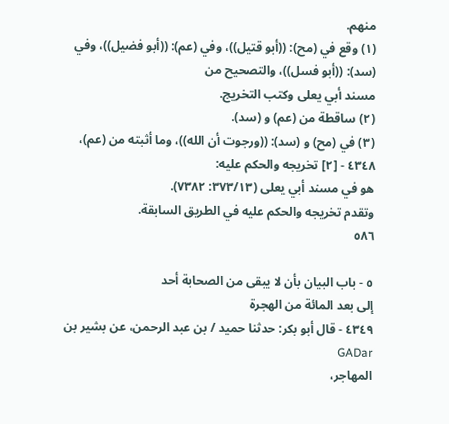منهم.
(١) وقع في (مح): ((أبو قتيل))، وفي (عم): ((أبو فضيل))، وفي (سد): ((أبو فسل))، والتصحيح من
مسند أبي يعلى وكتب التخريج.
(٢) ساقطة من (عم) و (سد).
(٣) في (مح) و (سد): ((ورجوت أن الله))، وما أثبته من (عم)،
٤٣٤٨ - [٢] تخريجه والحكم عليه:
هو في مسند أبي يعلى (٣٧٣/١٣: ٧٣٨٢).
وتقدم تخريجه والحكم عليه في الطريق السابقة.
٥٨٦

٥ - باب البيان بأن لا يبقى من الصحابة أحد
إلى بعد المائة من الهجرة
٤٣٤٩ - قال أبو بكر: حدثنا حميد / بن عبد الرحمن، عن بشير بن GADar
المهاجر،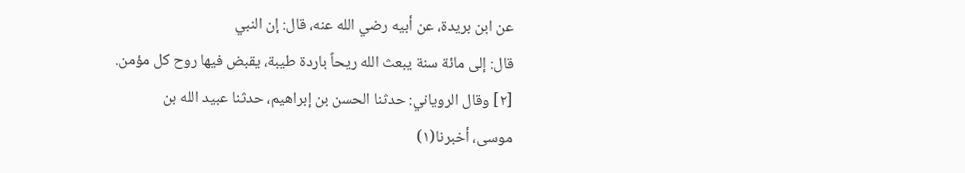عن ابن بريدة، عن أبيه رضي الله عنه، قال: إن النبي
قال: إلى مائة سنة يبعث الله ريحاً باردة طيبة، يقبض فيها روح كل مؤمن.
[٢] وقال الروياني: حدثنا الحسن بن إبراهيم، حدثنا عبيد الله بن
موسی، أخبرنا(١)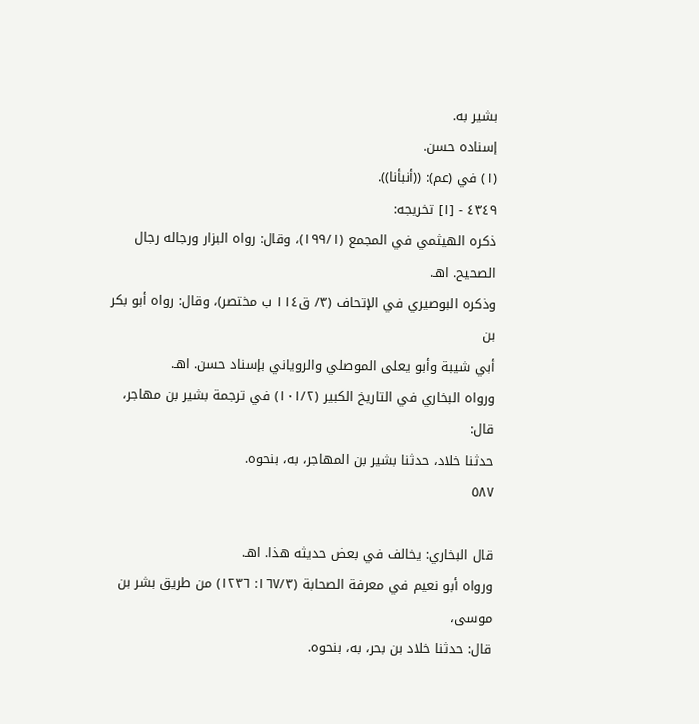بشیر به.
إسناده حسن.
(١) في (عم): ((أنبأنا)).
٤٣٤٩ - [١] تخريجه:
ذكره الهيثمي في المجمع (١٩٩/١)، وقال: رواه البزار ورجاله رجال
الصحيح. اهـ.
وذكره البوصيري في الإتحاف (٣/ ق١١٤ ب مختصر)، وقال: رواه أبو بكر بن
أبي شيبة وأبو يعلى الموصلي والروياني بإسناد حسن. اهـ.
ورواه البخاري في التاريخ الكبير (١٠١/٢) في ترجمة بشير بن مهاجر، قال:
حدثنا خلاد، حدثنا بشير بن المهاجر، به، بنحوه.
٥٨٧

قال البخاري: يخالف في بعض حديثه هذا. اهـ.
ورواه أبو نعيم في معرفة الصحابة (١٦٧/٣: ١٢٣٦) من طريق بشر بن موسى،
قال: حدثنا خلاد بن بحر، به، بنحوه.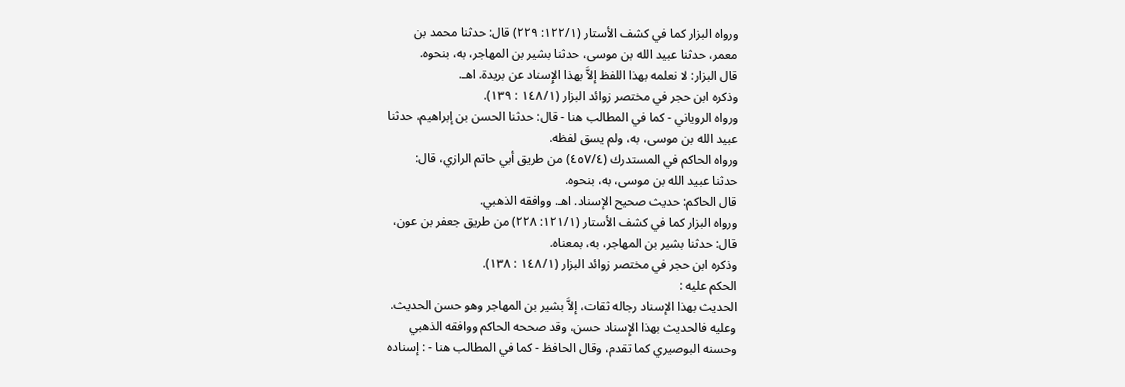ورواه البزار كما في كشف الأستار (١٢٢/١: ٢٢٩) قال: حدثنا محمد بن
معمر، حدثنا عبيد الله بن موسى، حدثنا بشير بن المهاجر، به، بنحوه.
قال البزار: لا نعلمه بهذا اللفظ إلاَّ بهذا الإِسناد عن بريدة. اهـ.
وذكره ابن حجر في مختصر زوائد البزار (١٤٨/١ : ١٣٩).
ورواه الرویاني - کما في المطالب هنا - قال: حدثنا الحسن بن إبراهيم، حدثنا
عبيد الله بن موسى، به، ولم يسق لفظه.
ورواه الحاكم في المستدرك (٤٥٧/٤) من طريق أبي حاتم الرازي، قال:
حدثنا عبيد الله بن موسى، به، بنحوه.
قال الحاكم: حديث صحيح الإسناد. اهـ. ووافقه الذهبي.
ورواه البزار كما في كشف الأستار (١٢١/١: ٢٢٨) من طريق جعفر بن عون،
قال: حدثنا بشير بن المهاجر، به، بمعناه.
وذكره ابن حجر في مختصر زوائد البزار (١٤٨/١ : ١٣٨).
الحكم عليه :
الحديث بهذا الإسناد رجاله ثقات، إلاَّ بشير بن المهاجر وهو حسن الحديث.
وعليه فالحديث بهذا الإِسناد حسن، وقد صححه الحاكم ووافقه الذهبي
وحسنه البوصيري كما تقدم، وقال الحافظ - كما في المطالب هنا - : إسناده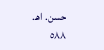حسن. اهـ.
٥٨٨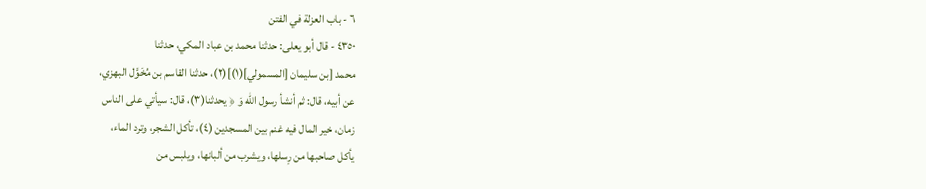٦ - باب العزلة في الفتن
٤٣٥٠ - قال أبو يعلى: حدثنا محمد بن عباد المكي، حدثنا
محمد [بن سليمان [المسمولي](١)](٢)، حدثنا القاسم بن مُخَوَّل البهزي،
عن أبيه، قال: ثم أنشأ رسول الله وَ ﴿ يحدثنا(٣)، قال: سيأتي على الناس
زمان، خير المال فيه غنم بين المسجدين (٤)، تأكل الشجر، وترد الماء،
يأكل صاحبها من رِسلها، ويشرب من ألبانها، ويلبس من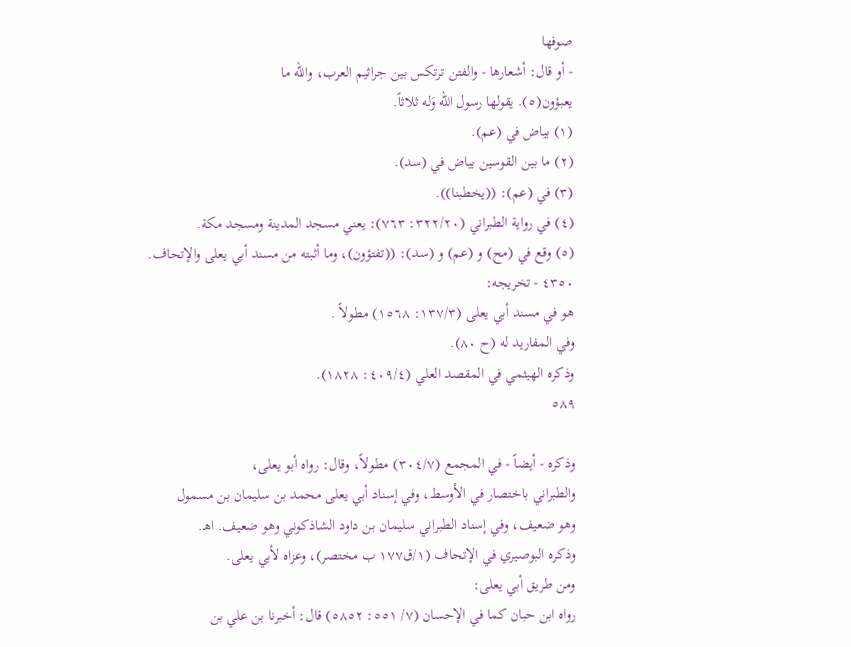صوفها
- أو قال: أشعارها - والفتن ترتكس بين جراثيم العرب، والله ما
يعبؤون(٥). يقولها رسول الله وَله ثلاثاً.
(١) بياض في (عم).
(٢) ما بين القوسين بياض في (سد).
(٣) في (عم): ((يخطبنا)).
(٤) في رواية الطبراني (٣٢٢/٢٠: ٧٦٣): يعني مسجد المدينة ومسجد مكة.
(٥) وقع في (مح) و (عم) و (سد): ((تفتؤون)، وما أثبته من مسند أبي يعلى والإتحاف.
٤٣٥٠ - تخريجه:
هو في مسند أبي يعلى (١٣٧/٣: ١٥٦٨) مطولاً .
وفي المفارید له (ح ٨٠).
وذكره الهيثمي في المقصد العلي (٤٠٩/٤: ١٨٢٨).
٥٨٩

وذكره - أيضاً - في المجمع (٣٠٤/٧) مطولاً، وقال: رواه أبو يعلى،
والطبراني باختصار في الأوسط، وفي إسناد أبي يعلى محمد بن سليمان بن مسمول
وهو ضعيف، وفي إسناد الطبراني سليمان بن داود الشاذكوني وهو ضعيف. اهـ.
وذكره البوصيري في الإتحاف (١/ق١٧٧ ب مختصر)، وعزاه لأبي يعلى.
ومن طريق أبي يعلى:
رواه ابن حبان كما في الإحسان (٧/ ٥٥١: ٥٨٥٢) قال: أخبرنا بن علي بن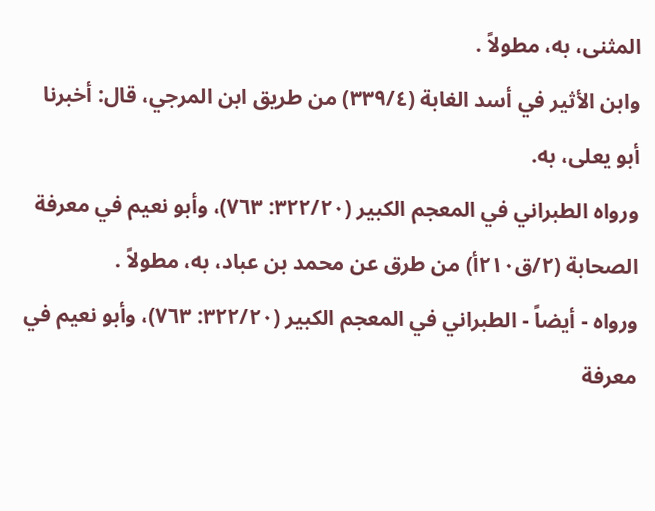المثنى، به، مطولاً .
وابن الأثير في أسد الغابة (٣٣٩/٤) من طريق ابن المرجي، قال: أخبرنا
أبو یعلی، به.
ورواه الطبراني في المعجم الكبير (٣٢٢/٢٠: ٧٦٣)، وأبو نعيم في معرفة
الصحابة (٢/ق٢١٠أ) من طرق عن محمد بن عباد، به، مطولاً .
ورواه - أيضاً - الطبراني في المعجم الكبير (٣٢٢/٢٠: ٧٦٣)، وأبو نعيم في
معرفة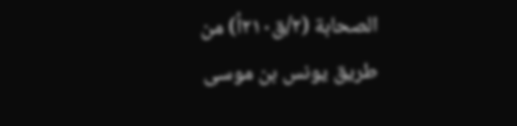الصحابة (٢/ق٢١٠أ) من طريق يونس بن موسى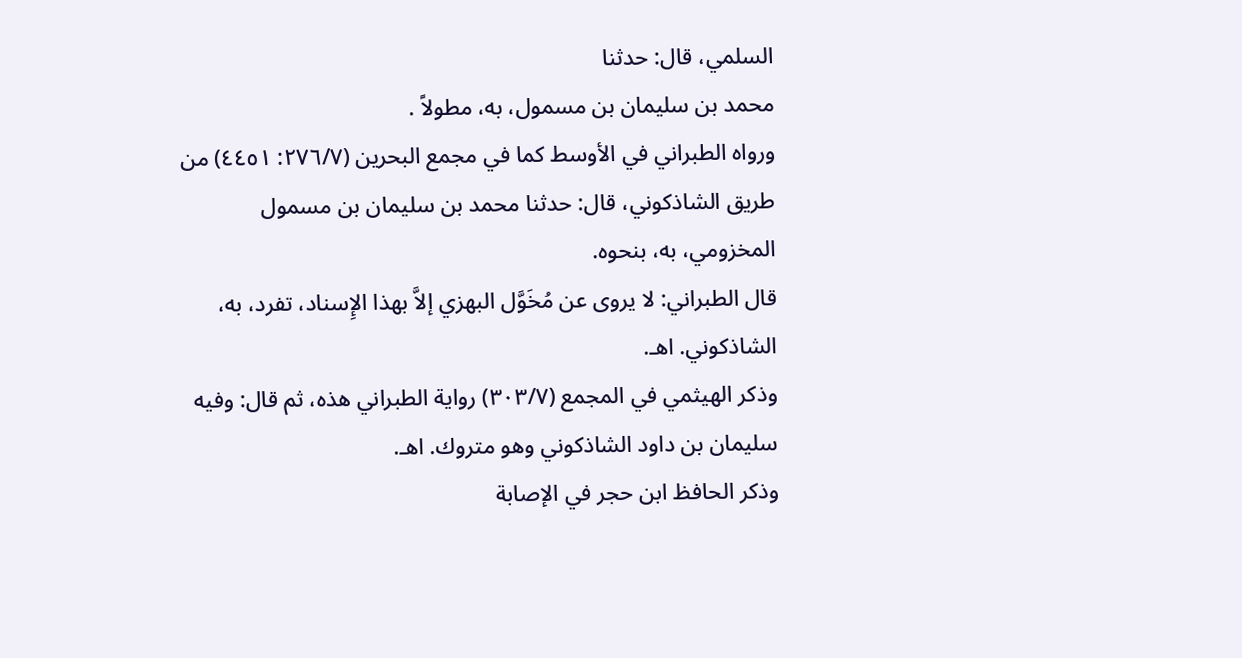السلمي، قال: حدثنا
محمد بن سليمان بن مسمول، به، مطولاً .
ورواه الطبراني في الأوسط كما في مجمع البحرين (٢٧٦/٧: ٤٤٥١) من
طريق الشاذكوني، قال: حدثنا محمد بن سليمان بن مسمول المخزومي، به، بنحوه.
قال الطبراني: لا يروى عن مُخَوَّل البهزي إلاَّ بهذا الإِسناد، تفرد، به،
الشاذكوني. اهـ.
وذكر الهيثمي في المجمع (٣٠٣/٧) رواية الطبراني هذه، ثم قال: وفيه
سليمان بن داود الشاذكوني وهو متروك. اهـ.
وذكر الحافظ ابن حجر في الإصابة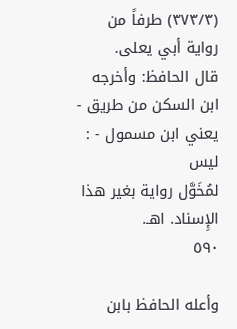(٣٧٣/٣) طرفاً من رواية أبي يعلى.
قال الحافظ: وأخرجه ابن السكن من طريق - يعني ابن مسمول - : ليس
لمُخَوَّل رواية بغير هذا الإِسناد. اهـ.
٥٩٠

وأعله الحافظ بابن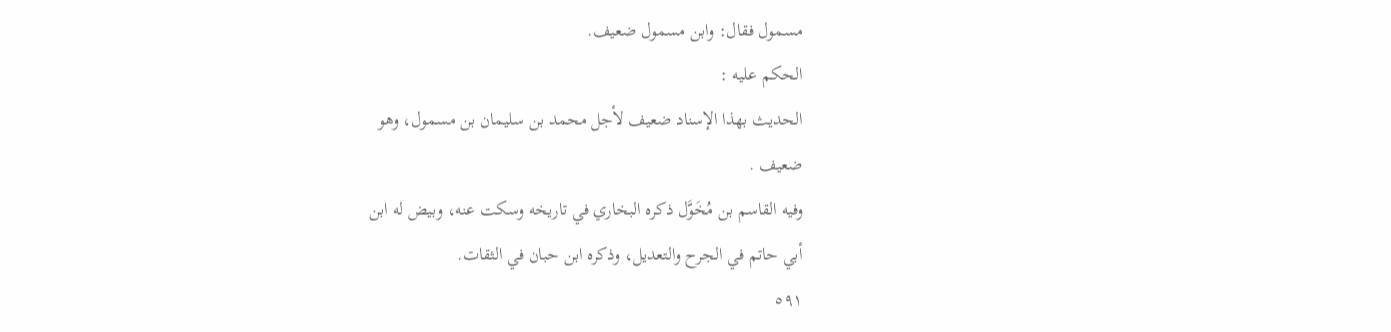مسمول فقال: وابن مسمول ضعيف.
الحكم عليه :
الحديث بهذا الإسناد ضعيف لأجل محمد بن سليمان بن مسمول، وهو
ضعيف .
وفيه القاسم بن مُخَوَّل ذكره البخاري في تاريخه وسكت عنه، وبيض له ابن
أبي حاتم في الجرح والتعديل، وذكره ابن حبان في الثقات.
٥٩١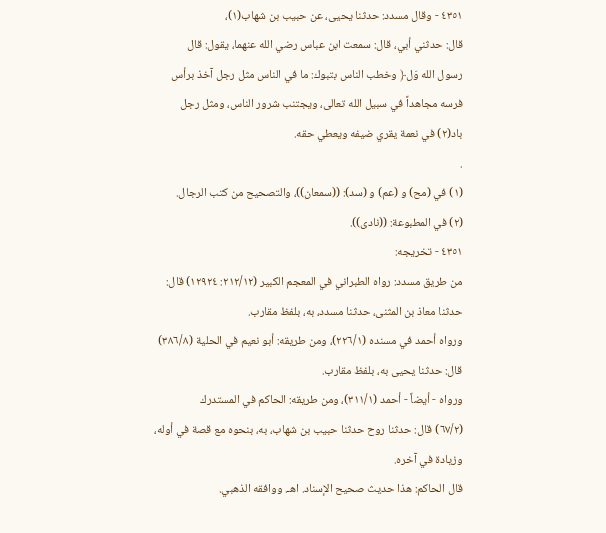٤٣٥١ - وقال مسدد: حدثنا يحيى، عن حبيب بن شهاب(١)،
قال: حدثني أبي، قال: سمعت ابن عباس رضي الله عنهما، يقول: قال
رسول الله وَل﴿ وخطب الناس بتبوك: ما في الناس مثل رجل آخذ برأس
فرسه مجاهداً في سبيل الله تعالى، ويجتنب شرور الناس، ومثل رجل
باد(٢) في نعمة يقري ضيفه ويعطي حقه.
.
(١) في (مح) و (عم) و (سد): ((سمعان))، والتصحيح من كتب الرجال.
(٢) في المطبوعة: ((نادى)).
٤٣٥١ - تخريجه:
من طريق مسدد: رواه الطبراني في المعجم الكبير (٢١٢/١٢: ١٢٩٢٤) قال:
حدثنا معاذ بن المثنى، حدثنا مسدد، به، بلفظ مقارب.
ورواه أحمد في مسنده (٢٢٦/١)، ومن طريقه: أبو نعيم في الحلية (٣٨٦/٨)
قال: حدثنا يحيى به، بلفظ مقارب.
ورواه - أيضاً - أحمد (٣١١/١)، ومن طريقه: الحاكم في المستدرك
(٦٧/٢) قال: حدثنا روح حدثنا حبيب بن شهاب، به، بنحوه مع قصة في أوله،
وزيادة في آخره.
قال الحاكم: هذا حديث صحيح الإسناد. اهـ. ووافقه الذهبي.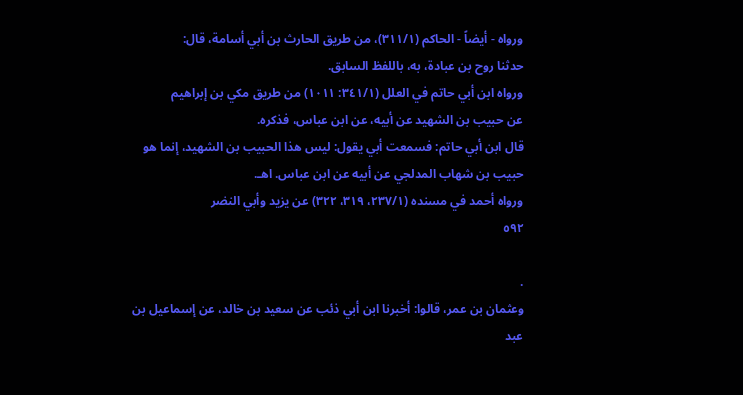ورواه - أيضاً - الحاكم (٣١١/١)، من طريق الحارث بن أبي أسامة، قال:
حدثنا روح بن عبادة، به، باللفظ السابق.
ورواه ابن أبي حاتم في العلل (٣٤١/١: ١٠١١) من طريق مكي بن إبراهيم
عن حبيب بن الشهيد عن أبيه، عن ابن عباس، فذكره.
قال ابن أبي حاتم: فسمعت أبي يقول: ليس هذا الحبيب بن الشهيد، إنما هو
حبيب بن شهاب المدلجي عن أبيه عن ابن عباس. اهـ.
ورواه أحمد في مسنده (٢٣٧/١، ٣١٩، ٣٢٢) عن يزيد وأبي النضر
٥٩٢

.
وعثمان بن عمر، قالوا: أخبرنا ابن أبي ذئب عن سعيد بن خالد، عن إسماعيل بن
عبد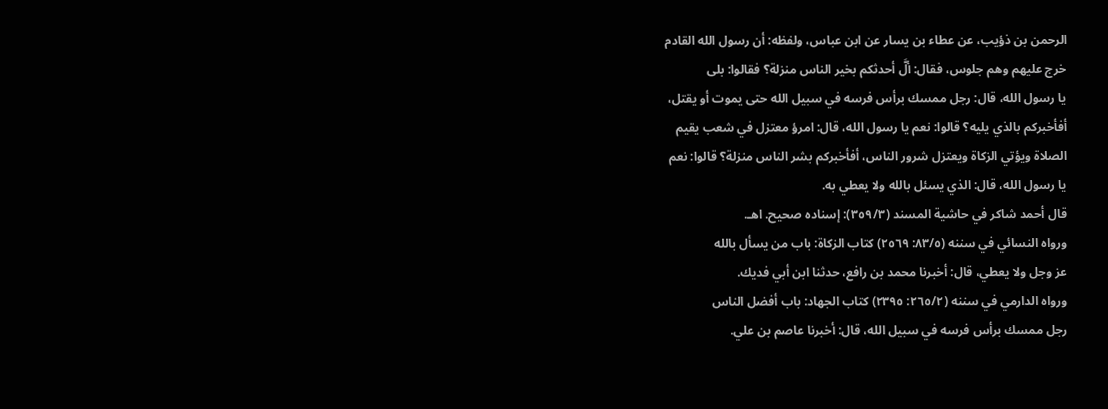الرحمن بن ذؤيب، عن عطاء بن يسار عن ابن عباس، ولفظه: أن رسول الله القادم
خرج عليهم وهم جلوس، فقال: ألَّ أحدثكم بخير الناس منزلة؟ فقالوا: بلى
يا رسول الله، قال: رجل ممسك برأس فرسه في سبيل الله حتى يموت أو يقتل،
أفأخبركم بالذي يليه؟ قالوا: نعم يا رسول الله، قال: امرؤ معتزل في شعب يقيم
الصلاة ويؤتي الزكاة ويعتزل شرور الناس، أفأخبركم بشر الناس منزلة؟ قالوا: نعم
يا رسول الله، قال: الذي یسئل بالله ولا یعطي به.
قال أحمد شاكر في حاشية المسند (٣٥٩/٣): إسناده صحيح. اهـ.
ورواه النسائي في سننه (٨٣/٥: ٢٥٦٩) كتاب الزكاة: باب من يسأل بالله
عز وجل ولا يعطي، قال: أخبرنا محمد بن رافع، حدثنا ابن أبي فديك.
ورواه الدارمي في سننه (٢٦٥/٢: ٢٣٩٥) كتاب الجهاد: باب أفضل الناس
رجل ممسك برأس فرسه في سبيل الله، قال: أخبرنا عاصم بن علي.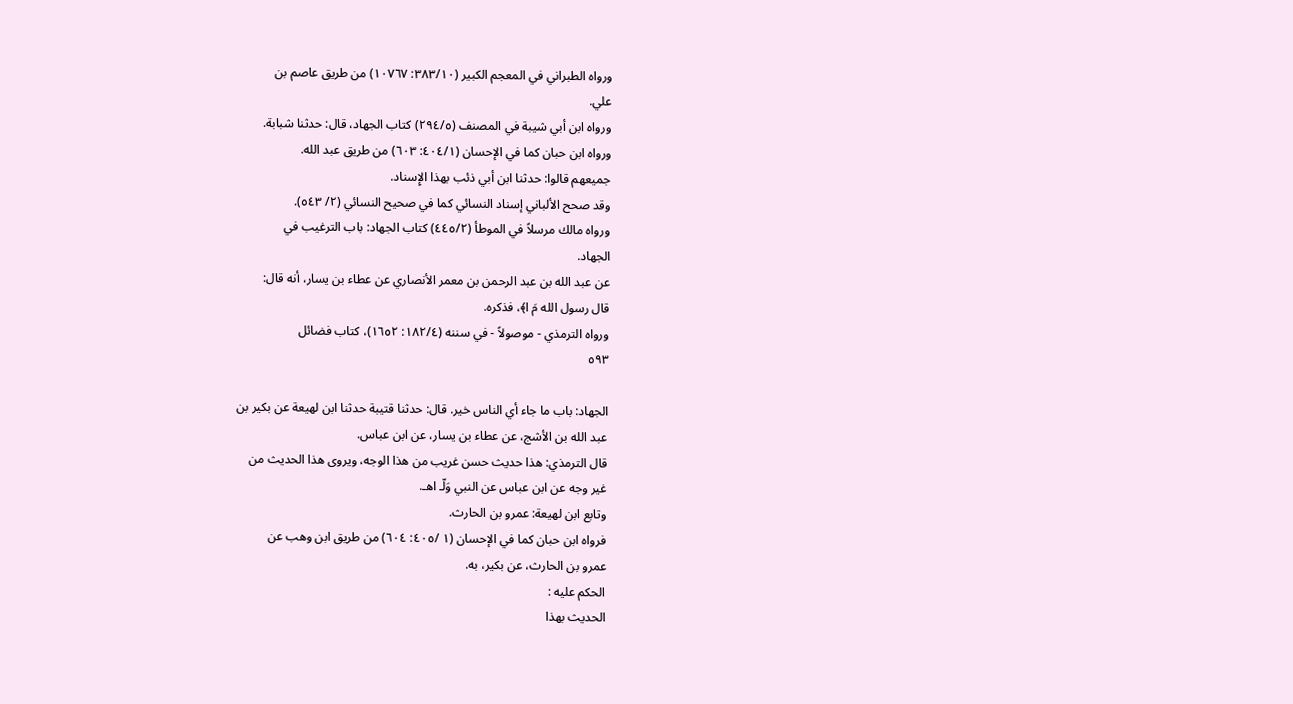ورواه الطبراني في المعجم الكبير (٣٨٣/١٠: ١٠٧٦٧) من طريق عاصم بن
علي.
ورواه ابن أبي شيبة في المصنف (٢٩٤/٥) كتاب الجهاد، قال: حدثنا شبابة.
ورواه ابن حبان كما في الإحسان (٤٠٤/١: ٦٠٣) من طريق عبد الله.
جميعهم قالوا: حدثنا ابن أبي ذئب بهذا الإِسناد.
وقد صحح الألباني إسناد النسائي كما في صحيح النسائي (٢/ ٥٤٣).
ورواه مالك مرسلاً في الموطأ (٤٤٥/٢) كتاب الجهاد: باب الترغيب في
الجهاد.
عن عبد الله بن عبد الرحمن بن معمر الأنصاري عن عطاء بن يسار، أنه قال:
قال رسول الله مَ ا﴾، فذكره.
ورواه الترمذي - موصولاً - في سننه (١٨٢/٤: ١٦٥٢)، كتاب فضائل
٥٩٣

الجهاد: باب ما جاء أي الناس خير. قال: حدثنا قتيبة حدثنا ابن لهيعة عن بكير بن
عبد الله بن الأشج، عن عطاء بن يسار، عن ابن عباس.
قال الترمذي: هذا حديث حسن غريب من هذا الوجه، ويروى هذا الحديث من
غير وجه عن ابن عباس عن النبي وَلّـ اهـ.
وتابع ابن لهيعة: عمرو بن الحارث.
فرواه ابن حبان كما في الإحسان (١ /٤٠٥: ٦٠٤) من طريق ابن وهب عن
عمرو بن الحارث، عن بکیر، به.
الحكم عليه :
الحديث بهذا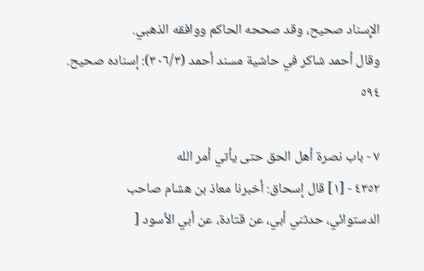الإِسناد صحيح، وقد صححه الحاكم ووافقه الذهبي.
وقال أحمد شاكر في حاشية مسند أحمد (٣٠٦/٣): إسناده صحيح.
٥٩٤

٧ - باب نصرة أهل الحق حتى يأتي أمر الله
٤٣٥٢ - [١] قال إسحاق: أخبرنا معاذ بن هشام صاحب
الدستوائي، حدثني أبي، عن قتادة، عن أبي الأسود [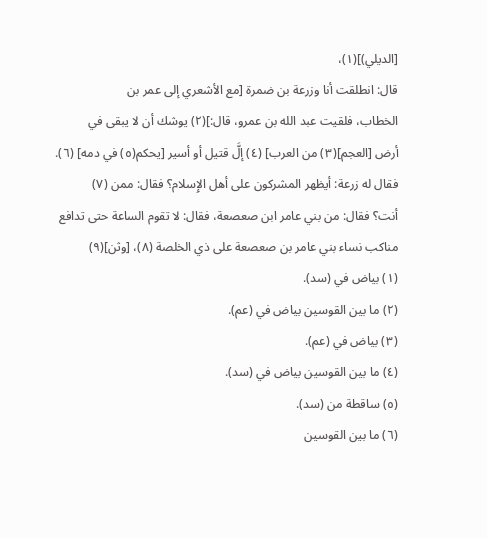[الديلي)](١)،
قال: انطلقت أنا وزرعة بن ضمرة [مع الأشعري إلى عمر بن
الخطاب، فلقيت عبد الله بن عمرو، قال:](٢) يوشك أن لا يبقى في
أرض [العجم](٣) من العرب] (٤) إلَّ قتيل أو أسير [يحكم(٥) في دمه] (٦).
فقال له زرعة: أيظهر المشركون على أهل الإِسلام؟ فقال: ممن (٧)
أنت؟ فقال: من بني عامر ابن صعصعة، فقال: لا تقوم الساعة حتى تدافع
مناكب نساء بني عامر بن صعصعة على ذي الخلصة (٨)، [وثن](٩)
(١) بياض في (سد).
(٢) ما بين القوسين بياض في (عم).
(٣) بياض في (عم).
(٤) ما بين القوسين بياض في (سد).
(٥) ساقطة من (سد).
(٦) ما بين القوسين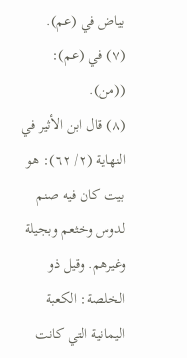بياض في (عم).
(٧) في (عم): ((من).
(٨) قال ابن الأثير في النهاية (٢/ ٦٢): هو بیت کان فیه صنم لدوس وخثعم وبجيلة وغيرهم. وقيل ذو
الخلصة: الكعبة اليمانية التي كانت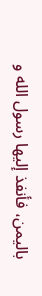باليمن، فأنفذ إليها رسول الله و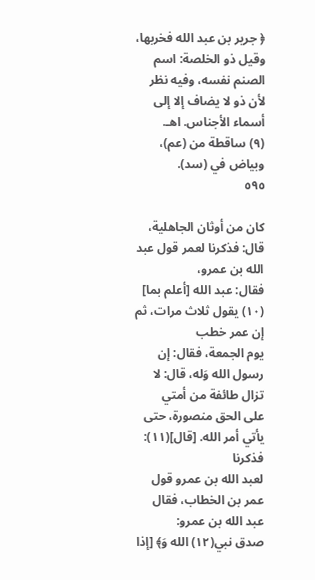﴿ جرير بن عبد الله فخربها،
وقيل ذو الخلصة: اسم الصنم نفسه، وفيه نظر لأن ذو لا يضاف إلا إلى أسماء الأجناس. اهـ.
(٩) ساقطة من (عم)، وبیاض في (سد).
٥٩٥

كان من أوثان الجاهلية، قال: فذكرنا لعمر قول عبد الله بن عمرو،
فقال: عبد الله [أعلم بما] (١٠) يقول ثلاث مرات، ثم إن عمر خطب
يوم الجمعة، فقال: إن رسول الله وَله، قال: لا تزال طائفة من أمتي
على الحق منصورة، حتى يأتي أمر الله. [قال](١١): فذكرنا
لعبد الله بن عمرو قول عمر بن الخطاب، فقال عبد الله بن عمرو:
صدق نبي(١٢) الله وَ﴾ [إذا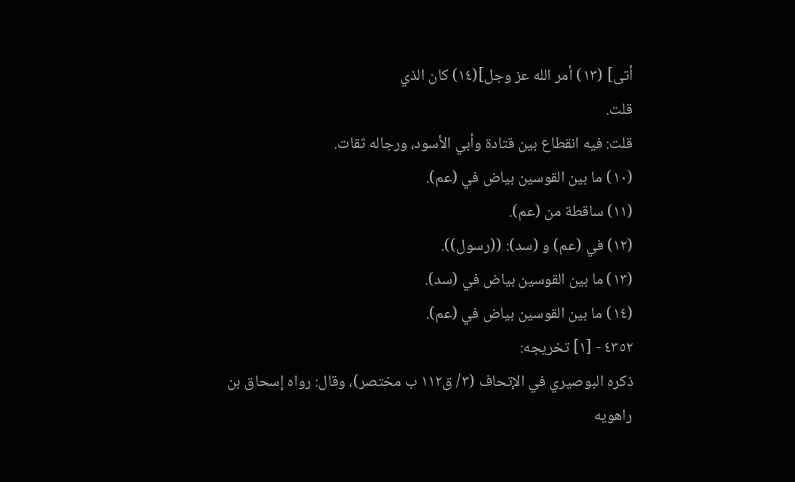أتى] (١٣) أمر الله عز وجل](١٤) كان الذي
قلت.
قلت: فيه انقطاع بين قتادة وأبي الأسود، ورجاله ثقات.
(١٠) ما بين القوسين بياض في (عم).
(١١) ساقطة من (عم).
(١٢) في (عم) و (سد): ((رسول)).
(١٣) ما بين القوسين بياض في (سد).
(١٤) ما بين القوسين بياض في (عم).
٤٣٥٢ - [١] تخريجه:
ذكره البوصيري في الإتحاف (٣/ ق١١٢ ب مختصر)، وقال: رواه إسحاق بن
راهويه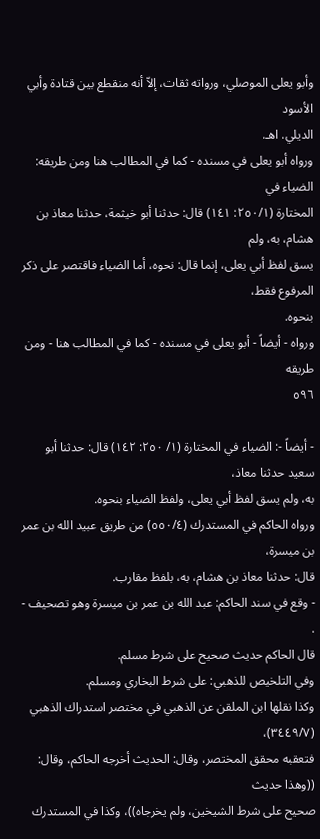وأبو يعلى الموصلي، ورواته ثقات، إلاّ أنه منقطع بين قتادة وأبي الأسود
الديلي. اهـ.
ورواه أبو يعلى في مسنده - كما في المطالب هنا ومن طريقه: الضياء في
المختارة (٢٥٠/١: ١٤١) قال: حدثنا أبو خيثمة، حدثنا معاذ بن هشام، به، ولم
يسق لفظ أبي يعلى، إنما قال: نحوه، أما الضياء فاقتصر على ذكر المرفوع فقط،
بنحوه.
ورواه - أيضاً - أبو يعلى في مسنده - كما في المطالب هنا - ومن طريقه
٥٩٦

- أيضاً -: الضياء في المختارة (١/ ٢٥٠: ١٤٢) قال: حدثنا أبو سعيد حدثنا معاذ،
به، ولم يسق لفظ أبي يعلى، ولفظ الضياء بنحوه.
ورواه الحاكم في المستدرك (٥٥٠/٤) من طريق عبيد الله بن عمر بن ميسرة،
قال: حدثنا معاذ بن هشام، به، بلفظ مقارب.
- وقع في سند الحاكم: عبد الله بن عمر بن ميسرة وهو تصحيف - .
قال الحاكم حديث صحيح على شرط مسلم.
وفي التلخيص للذهبي: على شرط البخاري ومسلم.
وكذا نقلها ابن الملقن عن الذهبي في مختصر استدراك الذهبي (٣٤٤٩/٧)،
فتعقبه محقق المختصر، وقال: الحديث أخرجه الحاكم، وقال: ((وهذا حديث
صحيح على شرط الشيخين، ولم يخرجاه))، وكذا في المستدرك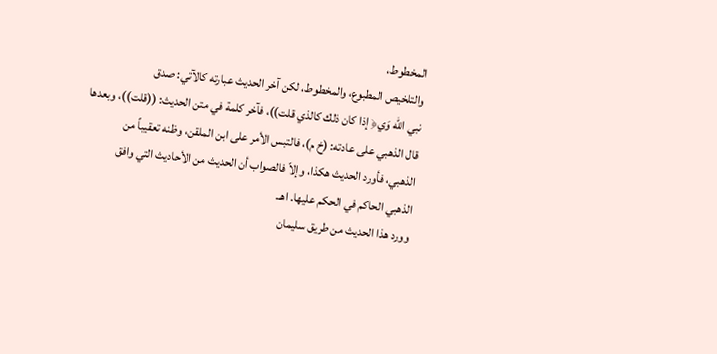المخطوط،
والتلخيص المطبوع، والمخطوط، لكن آخر الحديث عبارته كالآتي: صدق
نبي الله وَي﴿ إذا كان ذلك كالذي قلت))، فآخر كلمة في متن الحديث: ((قلت))، وبعدها
قال الذهبي على عادته: (خ م)، فالتبس الأمر على ابن الملقن، وظنه تعقيباً من
الذهبي، فأورد الحديث هكذا، وإلاّ فالصواب أن الحديث من الأحاديث التي وافق
الذهبي الحاكم في الحكم عليها. اهـ.
وورد هذا الحديث من طريق سليمان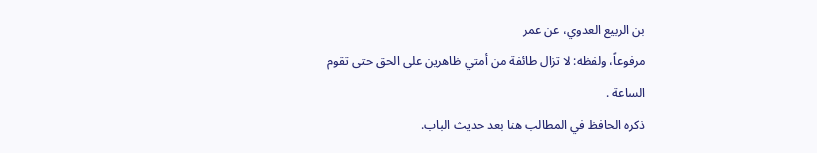بن الربيع العدوي، عن عمر
مرفوعاً، ولفظه: لا تزال طائفة من أمتي ظاهرين على الحق حتى تقوم
الساعة .
ذكره الحافظ في المطالب هنا بعد حديث الباب.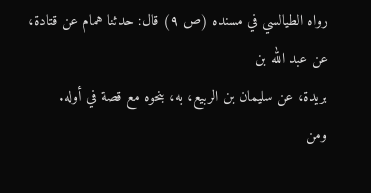رواه الطيالسي في مسنده (ص ٩) قال: حدثنا همام عن قتادة، عن عبد الله بن
بريدة، عن سليمان بن الربيع، به، بنحوه مع قصة في أوله.
ومن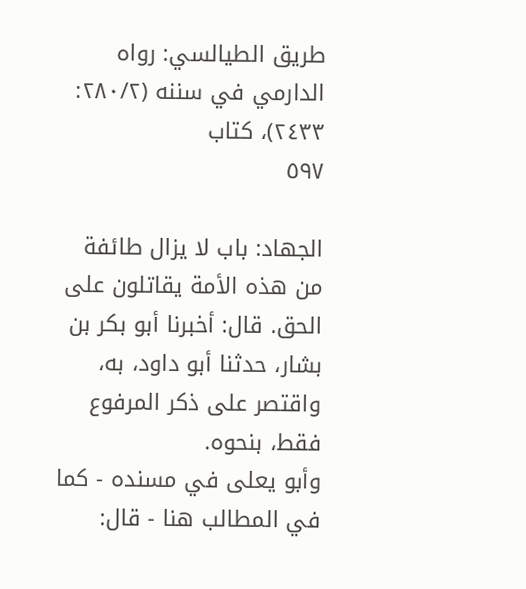طريق الطيالسي: رواه الدارمي في سننه (٢٨٠/٢: ٢٤٣٣)، كتاب
٥٩٧

الجهاد: باب لا يزال طائفة من هذه الأمة يقاتلون على الحق. قال: أخبرنا أبو بكر بن
بشار، حدثنا أبو داود، به، واقتصر على ذكر المرفوع فقط، بنحوه.
وأبو يعلى في مسنده - كما في المطالب هنا - قال: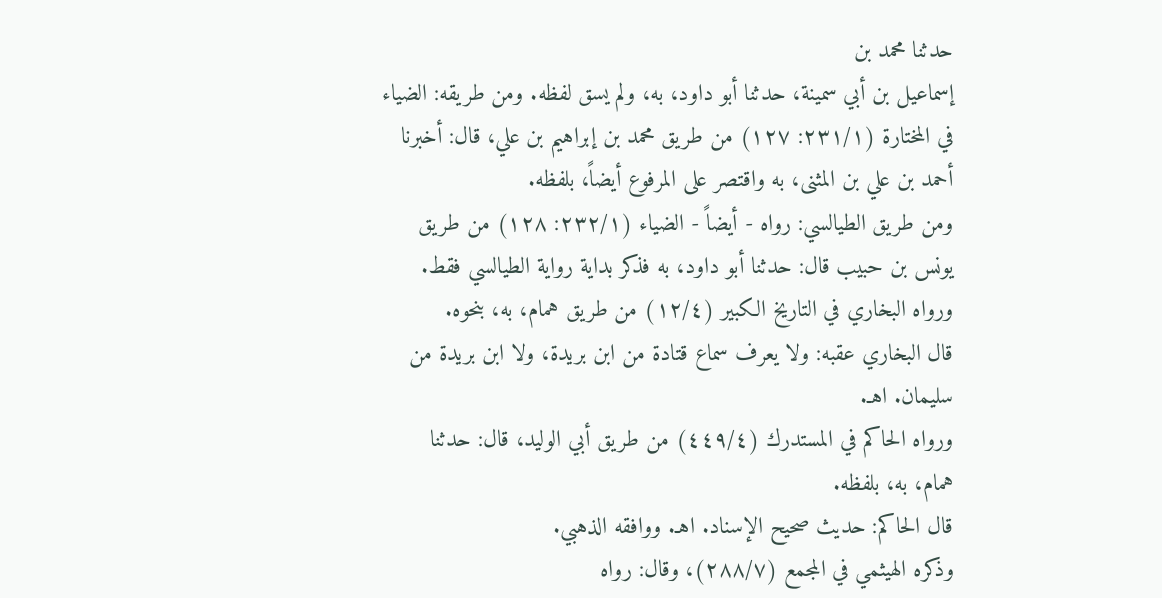حدثنا محمد بن
إسماعيل بن أبي سمينة، حدثنا أبو داود، به، ولم يسق لفظه. ومن طريقه: الضياء
في المختارة (٢٣١/١: ١٢٧) من طريق محمد بن إبراهيم بن علي، قال: أخبرنا
أحمد بن علي بن المثنى، به واقتصر على المرفوع أيضاً، بلفظه.
ومن طريق الطيالسي: رواه - أيضاً - الضياء (٢٣٢/١: ١٢٨) من طريق
يونس بن حبيب قال: حدثنا أبو داود، به فذكر بداية رواية الطيالسي فقط.
ورواه البخاري في التاريخ الكبير (١٢/٤) من طريق همام، به، بنحوه.
قال البخاري عقبه: ولا يعرف سماع قتادة من ابن بريدة، ولا ابن بريدة من
سليمان. اهـ.
ورواه الحاكم في المستدرك (٤٤٩/٤) من طريق أبي الوليد، قال: حدثنا
همام، به، بلفظه.
قال الحاكم: حديث صحيح الإسناد. اهـ. ووافقه الذهبي.
وذكره الهيثمي في المجمع (٢٨٨/٧)، وقال: رواه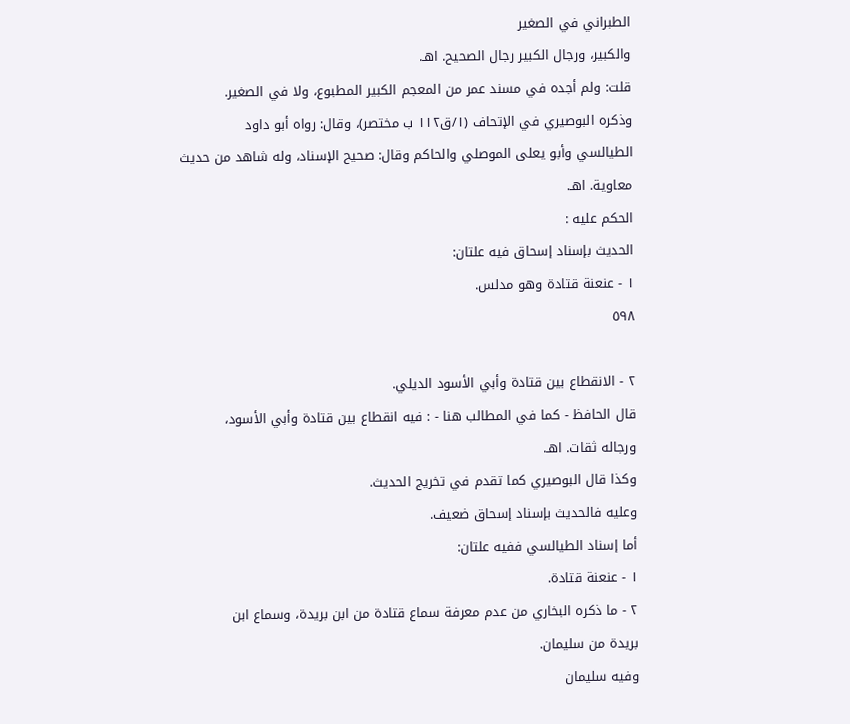الطبراني في الصغير
والكبير، ورجال الكبير رجال الصحيح. اهـ.
قلت: ولم أجده في مسند عمر من المعجم الكبير المطبوع، ولا في الصغير.
وذكره البوصيري في الإتحاف (١/ق١١٢ ب مختصر)، وقال: رواه أبو داود
الطيالسي وأبو يعلى الموصلي والحاكم وقال: صحيح الإسناد، وله شاهد من حديث
معاوية. اهـ.
الحكم عليه :
الحديث بإسناد إسحاق فيه علتان:
١ - عنعنة قتادة وهو مدلس.
٥٩٨

٢ - الانقطاع بين قتادة وأبي الأسود الديلي.
قال الحافظ - كما في المطالب هنا - : فيه انقطاع بين قتادة وأبي الأسود،
ورجاله ثقات. اهـ.
وكذا قال البوصيري كما تقدم في تخريج الحديث.
وعليه فالحدیث بإسناد إسحاق ضعيف.
أما إسناد الطيالسي ففيه علتان:
١ - عنعنة قتادة.
٢ - ما ذكره البخاري من عدم معرفة سماع قتادة من ابن بريدة، وسماع ابن
بريدة من سليمان.
وفيه سليمان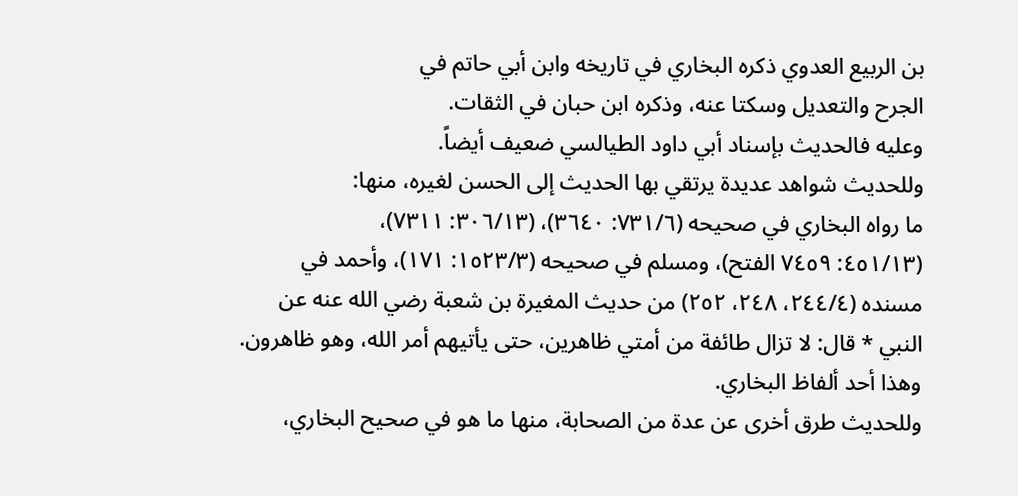بن الربيع العدوي ذكره البخاري في تاريخه وابن أبي حاتم في
الجرح والتعديل وسكتا عنه، وذكره ابن حبان في الثقات.
وعليه فالحديث بإسناد أبي داود الطيالسي ضعيف أيضاً.
وللحديث شواهد عديدة يرتقي بها الحديث إلى الحسن لغيره، منها:
ما رواه البخاري في صحيحه (٧٣١/٦: ٣٦٤٠)، (٣٠٦/١٣: ٧٣١١)،
(٤٥١/١٣: ٧٤٥٩ الفتح)، ومسلم في صحيحه (١٥٢٣/٣: ١٧١)، وأحمد في
مسنده (٢٤٤/٤، ٢٤٨، ٢٥٢) من حديث المغيرة بن شعبة رضي الله عنه عن
النبي * قال: لا تزال طائفة من أمتي ظاهرين، حتى يأتيهم أمر الله، وهو ظاهرون.
وهذا أحد ألفاظ البخاري.
وللحديث طرق أخرى عن عدة من الصحابة، منها ما هو في صحيح البخاري،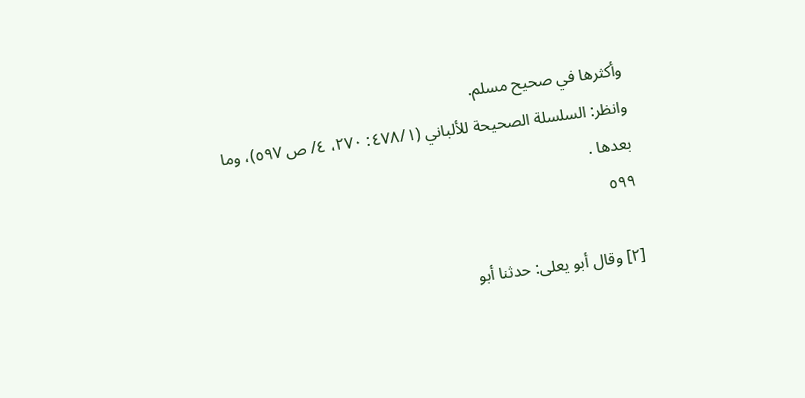وأكثرها في صحيح مسلم.
وانظر: السلسلة الصحيحة للألباني (٤٧٨/١: ٢٧٠، ٤/ ص ٥٩٧)، وما
بعدها .
٥٩٩

[٢] وقال أبو يعلى: حدثنا أبو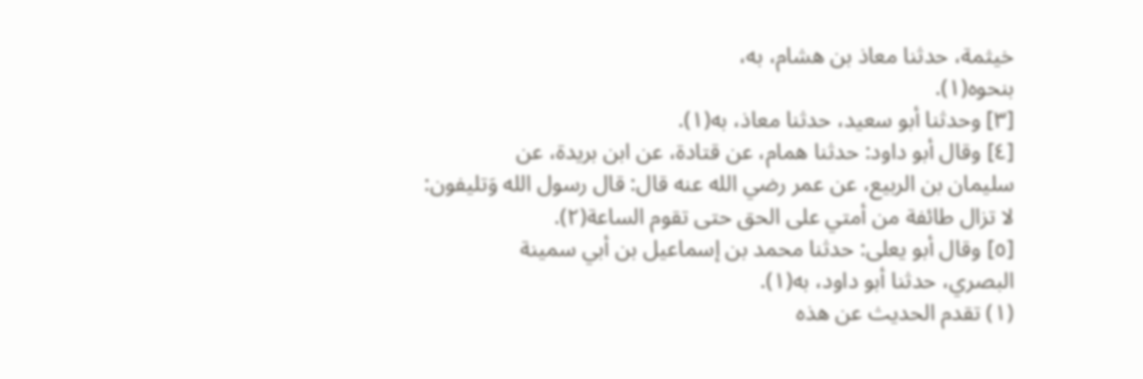خيثمة، حدثنا معاذ بن هشام، به،
بنحوه(١).
[٣] وحدثنا أبو سعيد، حدثنا معاذ، به(١).
[٤] وقال أبو داود: حدثنا همام، عن قتادة، عن ابن بريدة، عن
سليمان بن الربيع، عن عمر رضي الله عنه قال: قال رسول الله وَتليفون:
لا تزال طائفة من أمتي على الحق حتى تقوم الساعة(٢).
[٥] وقال أبو يعلى: حدثنا محمد بن إسماعيل بن أبي سمينة
البصري، حدثنا أبو داود، به(١).
(١) تقدم الحديث عن هذه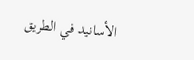الأسانيد في الطريق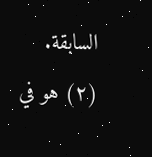السابقة.
(٢) هو في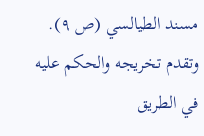مسند الطيالسي (ص ٩).
وتقدم تخريجه والحكم عليه في الطريق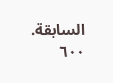السابقة.
٦٠٠